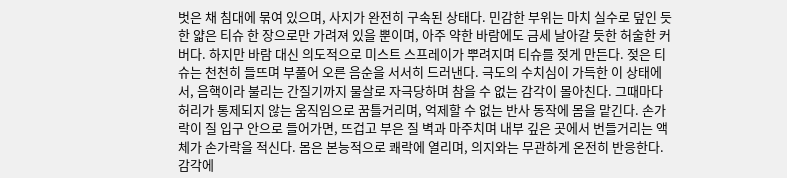벗은 채 침대에 묶여 있으며, 사지가 완전히 구속된 상태다. 민감한 부위는 마치 실수로 덮인 듯한 얇은 티슈 한 장으로만 가려져 있을 뿐이며, 아주 약한 바람에도 금세 날아갈 듯한 허술한 커버다. 하지만 바람 대신 의도적으로 미스트 스프레이가 뿌려지며 티슈를 젖게 만든다. 젖은 티슈는 천천히 들뜨며 부풀어 오른 음순을 서서히 드러낸다. 극도의 수치심이 가득한 이 상태에서, 음핵이라 불리는 간질기까지 물살로 자극당하며 참을 수 없는 감각이 몰아친다. 그때마다 허리가 통제되지 않는 움직임으로 꿈틀거리며, 억제할 수 없는 반사 동작에 몸을 맡긴다. 손가락이 질 입구 안으로 들어가면, 뜨겁고 부은 질 벽과 마주치며 내부 깊은 곳에서 번들거리는 액체가 손가락을 적신다. 몸은 본능적으로 쾌락에 열리며, 의지와는 무관하게 온전히 반응한다. 감각에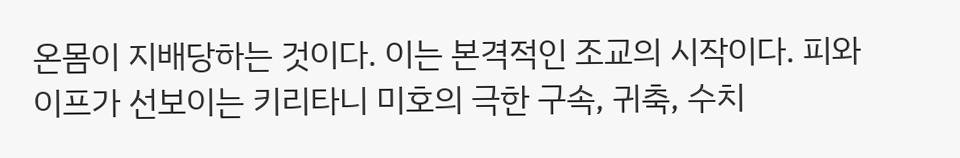온몸이 지배당하는 것이다. 이는 본격적인 조교의 시작이다. 피와이프가 선보이는 키리타니 미호의 극한 구속, 귀축, 수치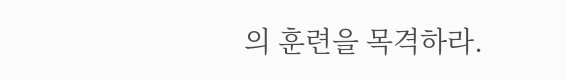의 훈련을 목격하라.